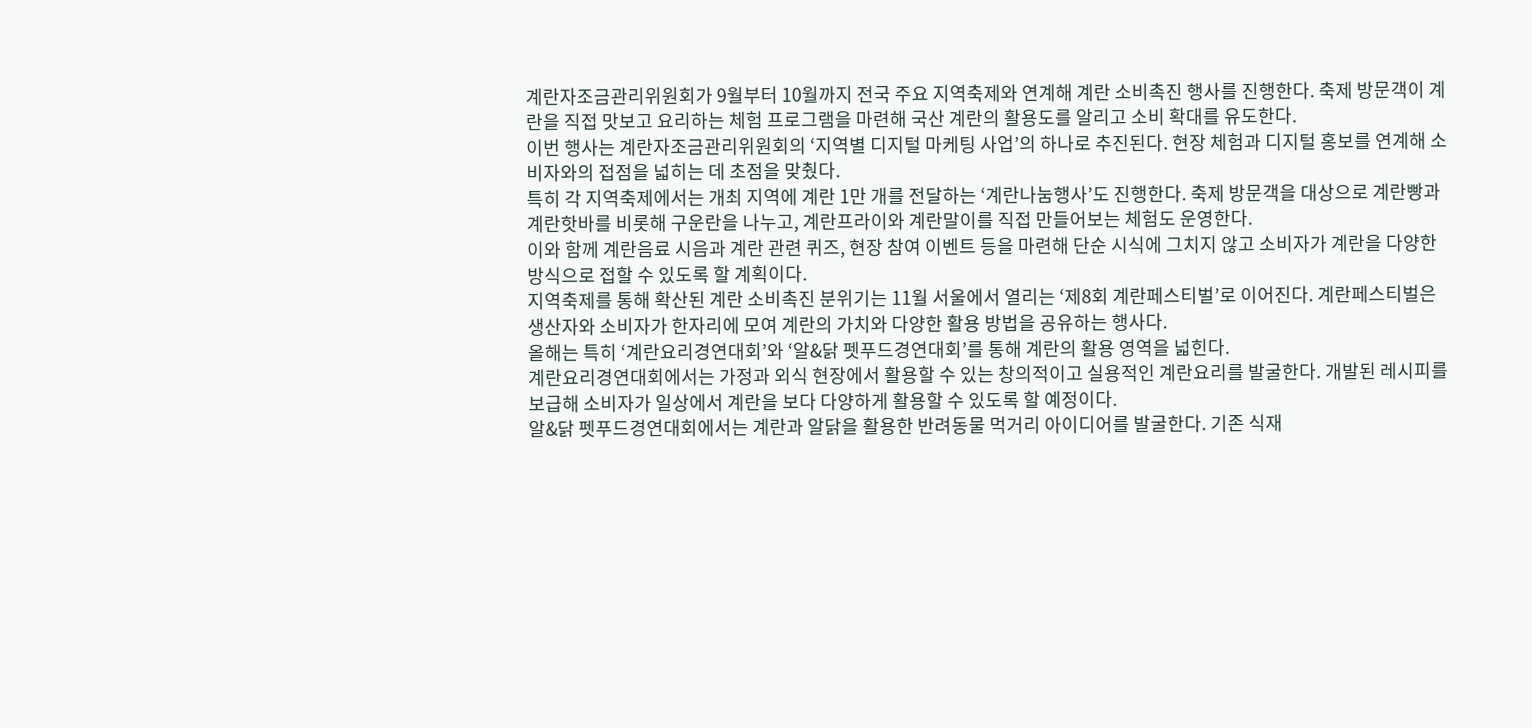계란자조금관리위원회가 9월부터 10월까지 전국 주요 지역축제와 연계해 계란 소비촉진 행사를 진행한다. 축제 방문객이 계란을 직접 맛보고 요리하는 체험 프로그램을 마련해 국산 계란의 활용도를 알리고 소비 확대를 유도한다.
이번 행사는 계란자조금관리위원회의 ‘지역별 디지털 마케팅 사업’의 하나로 추진된다. 현장 체험과 디지털 홍보를 연계해 소비자와의 접점을 넓히는 데 초점을 맞췄다.
특히 각 지역축제에서는 개최 지역에 계란 1만 개를 전달하는 ‘계란나눔행사’도 진행한다. 축제 방문객을 대상으로 계란빵과 계란핫바를 비롯해 구운란을 나누고, 계란프라이와 계란말이를 직접 만들어보는 체험도 운영한다.
이와 함께 계란음료 시음과 계란 관련 퀴즈, 현장 참여 이벤트 등을 마련해 단순 시식에 그치지 않고 소비자가 계란을 다양한 방식으로 접할 수 있도록 할 계획이다.
지역축제를 통해 확산된 계란 소비촉진 분위기는 11월 서울에서 열리는 ‘제8회 계란페스티벌’로 이어진다. 계란페스티벌은 생산자와 소비자가 한자리에 모여 계란의 가치와 다양한 활용 방법을 공유하는 행사다.
올해는 특히 ‘계란요리경연대회’와 ‘알&닭 펫푸드경연대회’를 통해 계란의 활용 영역을 넓힌다.
계란요리경연대회에서는 가정과 외식 현장에서 활용할 수 있는 창의적이고 실용적인 계란요리를 발굴한다. 개발된 레시피를 보급해 소비자가 일상에서 계란을 보다 다양하게 활용할 수 있도록 할 예정이다.
알&닭 펫푸드경연대회에서는 계란과 알닭을 활용한 반려동물 먹거리 아이디어를 발굴한다. 기존 식재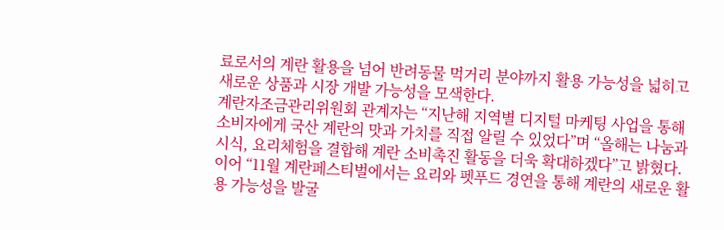료로서의 계란 활용을 넘어 반려동물 먹거리 분야까지 활용 가능성을 넓히고 새로운 상품과 시장 개발 가능성을 모색한다.
계란자조금관리위원회 관계자는 “지난해 지역별 디지털 마케팅 사업을 통해 소비자에게 국산 계란의 맛과 가치를 직접 알릴 수 있었다”며 “올해는 나눔과 시식, 요리체험을 결합해 계란 소비촉진 활동을 더욱 확대하겠다”고 밝혔다.
이어 “11월 계란페스티벌에서는 요리와 펫푸드 경연을 통해 계란의 새로운 활용 가능성을 발굴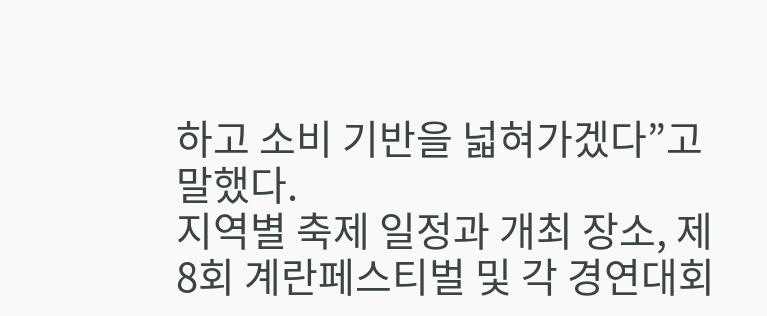하고 소비 기반을 넓혀가겠다”고 말했다.
지역별 축제 일정과 개최 장소, 제8회 계란페스티벌 및 각 경연대회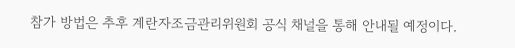참가 방법은 추후 계란자조금관리위원회 공식 채널을 통해 안내될 예정이다.